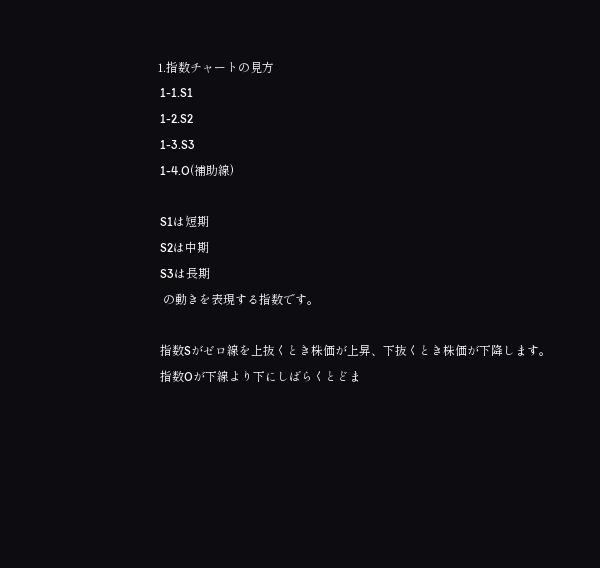1.指数チャートの見方
 1-1.S1
 1-2.S2
 1-3.S3
 1-4.O(補助線)

 S1は短期
 S2は中期
 S3は長期
  の動きを表現する指数です。

 指数Sがゼロ線を上抜くとき株価が上昇、下抜くとき株価が下降します。
 指数Oが下線より下にしばらくとどま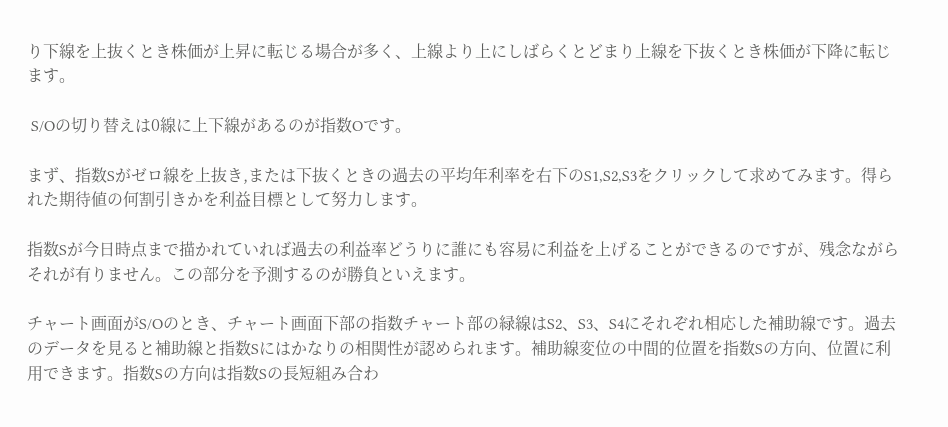り下線を上抜くとき株価が上昇に転じる場合が多く、上線より上にしばらくとどまり上線を下抜くとき株価が下降に転じます。

 S/Oの切り替えは0線に上下線があるのが指数Oです。

まず、指数Sがゼロ線を上抜き,または下抜くときの過去の平均年利率を右下のS1,S2,S3をクリックして求めてみます。得られた期待値の何割引きかを利益目標として努力します。

指数Sが今日時点まで描かれていれば過去の利益率どうりに誰にも容易に利益を上げることができるのですが、残念ながらそれが有りません。この部分を予測するのが勝負といえます。

チャート画面がS/Oのとき、チャート画面下部の指数チャート部の緑線はS2、S3、S4にそれぞれ相応した補助線です。過去のデータを見ると補助線と指数Sにはかなりの相関性が認められます。補助線変位の中間的位置を指数Sの方向、位置に利用できます。指数Sの方向は指数Sの長短組み合わ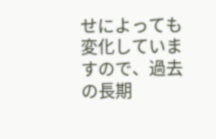せによっても変化していますので、過去の長期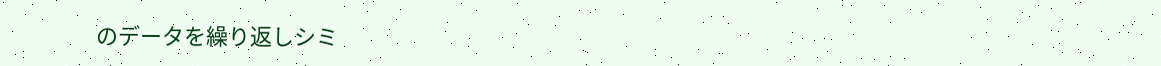のデータを繰り返しシミ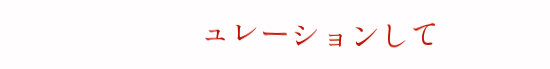ュレーションして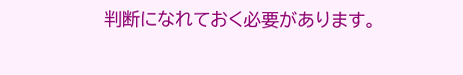判断になれておく必要があります。